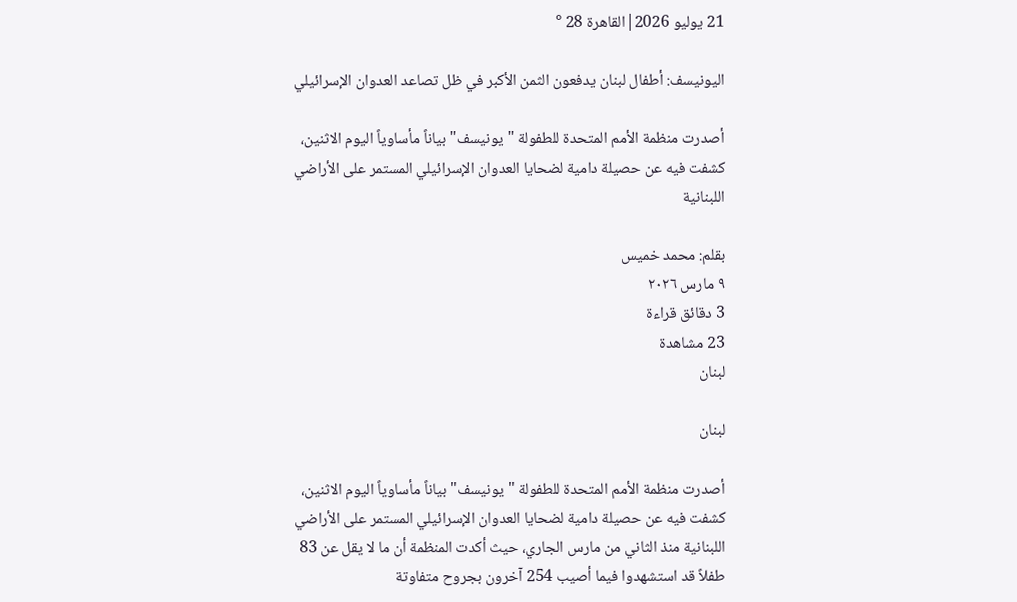21 يوليو 2026|القاهرة 28 °

اليونيسف: أطفال لبنان يدفعون الثمن الأكبر في ظل تصاعد العدوان الإسرائيلي

أصدرت منظمة الأمم المتحدة للطفولة "يونيسف" بياناً مأساوياً اليوم الاثنين، كشفت فيه عن حصيلة دامية لضحايا العدوان الإسرائيلي المستمر على الأراضي اللبنانية

بقلم: محمد خميس
٩ مارس ٢٠٢٦
3 دقائق قراءة
23 مشاهدة
لبنان

لبنان

أصدرت منظمة الأمم المتحدة للطفولة "يونيسف" بياناً مأساوياً اليوم الاثنين، كشفت فيه عن حصيلة دامية لضحايا العدوان الإسرائيلي المستمر على الأراضي اللبنانية منذ الثاني من مارس الجاري، حيث أكدت المنظمة أن ما لا يقل عن 83 طفلاً قد استشهدوا فيما أصيب 254 آخرون بجروح متفاوتة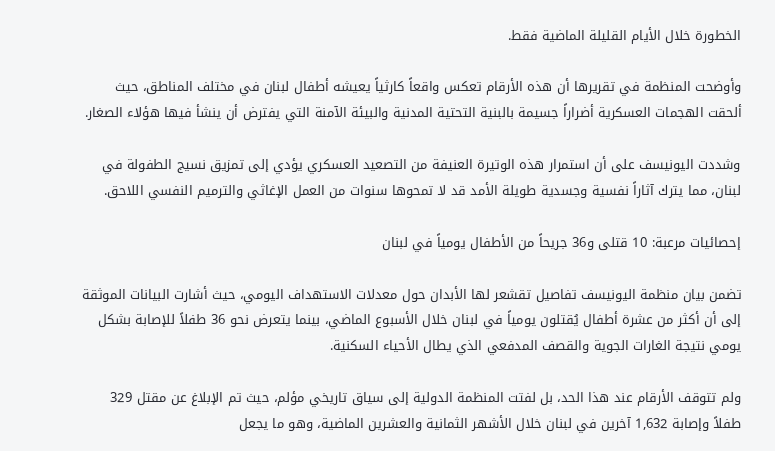الخطورة خلال الأيام القليلة الماضية فقط.

وأوضحت المنظمة في تقريرها أن هذه الأرقام تعكس واقعاً كارثياً يعيشه أطفال لبنان في مختلف المناطق، حيث ألحقت الهجمات العسكرية أضراراً جسيمة بالبنية التحتية المدنية والبيئة الآمنة التي يفترض أن ينشأ فيها هؤلاء الصغار.

وشددت اليونيسف على أن استمرار هذه الوتيرة العنيفة من التصعيد العسكري يؤدي إلى تمزيق نسيج الطفولة في لبنان، مما يترك آثاراً نفسية وجسدية طويلة الأمد قد لا تمحوها سنوات من العمل الإغاثي والترميم النفسي اللاحق.

إحصائيات مرعبة: 10 قتلى و36 جريحاً من الأطفال يومياً في لبنان

تضمن بيان منظمة اليونيسف تفاصيل تقشعر لها الأبدان حول معدلات الاستهداف اليومي، حيث أشارت البيانات الموثقة إلى أن أكثر من عشرة أطفال يُقتلون يومياً في لبنان خلال الأسبوع الماضي، بينما يتعرض نحو 36 طفلاً للإصابة بشكل يومي نتيجة الغارات الجوية والقصف المدفعي الذي يطال الأحياء السكنية.

ولم تتوقف الأرقام عند هذا الحد، بل لفتت المنظمة الدولية إلى سياق تاريخي مؤلم، حيث تم الإبلاغ عن مقتل 329 طفلاً وإصابة 1,632 آخرين في لبنان خلال الأشهر الثمانية والعشرين الماضية، وهو ما يجعل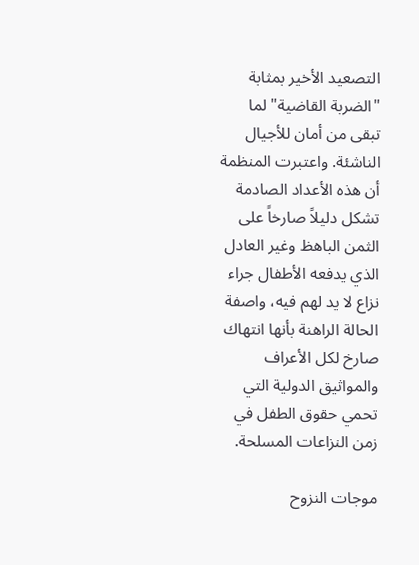التصعيد الأخير بمثابة "الضربة القاضية" لما تبقى من أمان للأجيال الناشئة. واعتبرت المنظمة أن هذه الأعداد الصادمة تشكل دليلاً صارخاً على الثمن الباهظ وغير العادل الذي يدفعه الأطفال جراء نزاع لا يد لهم فيه، واصفة الحالة الراهنة بأنها انتهاك صارخ لكل الأعراف والمواثيق الدولية التي تحمي حقوق الطفل في زمن النزاعات المسلحة.

موجات النزوح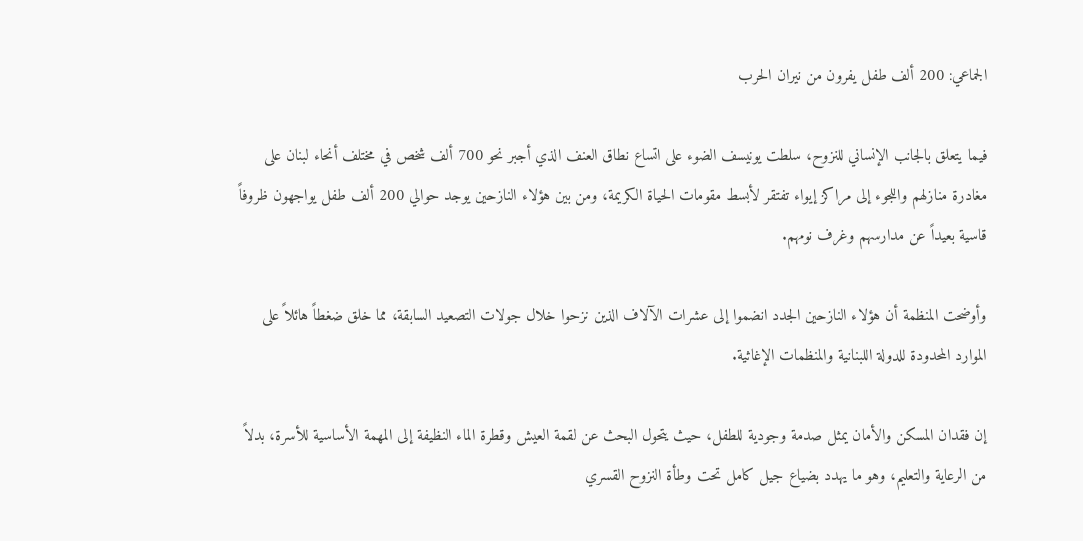الجماعي: 200 ألف طفل يفرون من نيران الحرب

فيما يتعلق بالجانب الإنساني للنزوح، سلطت يونيسف الضوء على اتساع نطاق العنف الذي أجبر نحو 700 ألف شخص في مختلف أنحاء لبنان على مغادرة منازلهم واللجوء إلى مراكز إيواء تفتقر لأبسط مقومات الحياة الكريمة، ومن بين هؤلاء النازحين يوجد حوالي 200 ألف طفل يواجهون ظروفاً قاسية بعيداً عن مدارسهم وغرف نومهم.

وأوضحت المنظمة أن هؤلاء النازحين الجدد انضموا إلى عشرات الآلاف الذين نزحوا خلال جولات التصعيد السابقة، مما خلق ضغطاً هائلاً على الموارد المحدودة للدولة اللبنانية والمنظمات الإغاثية.

إن فقدان المسكن والأمان يمثل صدمة وجودية للطفل، حيث يتحول البحث عن لقمة العيش وقطرة الماء النظيفة إلى المهمة الأساسية للأسرة، بدلاً من الرعاية والتعليم، وهو ما يهدد بضياع جيل كامل تحت وطأة النزوح القسري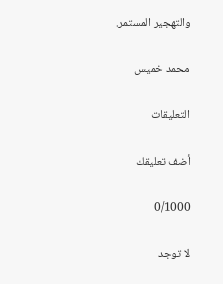والتهجير المستمر.

محمد خميس

التعليقات

أضف تعليقك

0/1000

لا توجد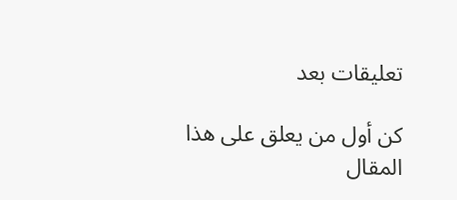تعليقات بعد

كن أول من يعلق على هذا المقال